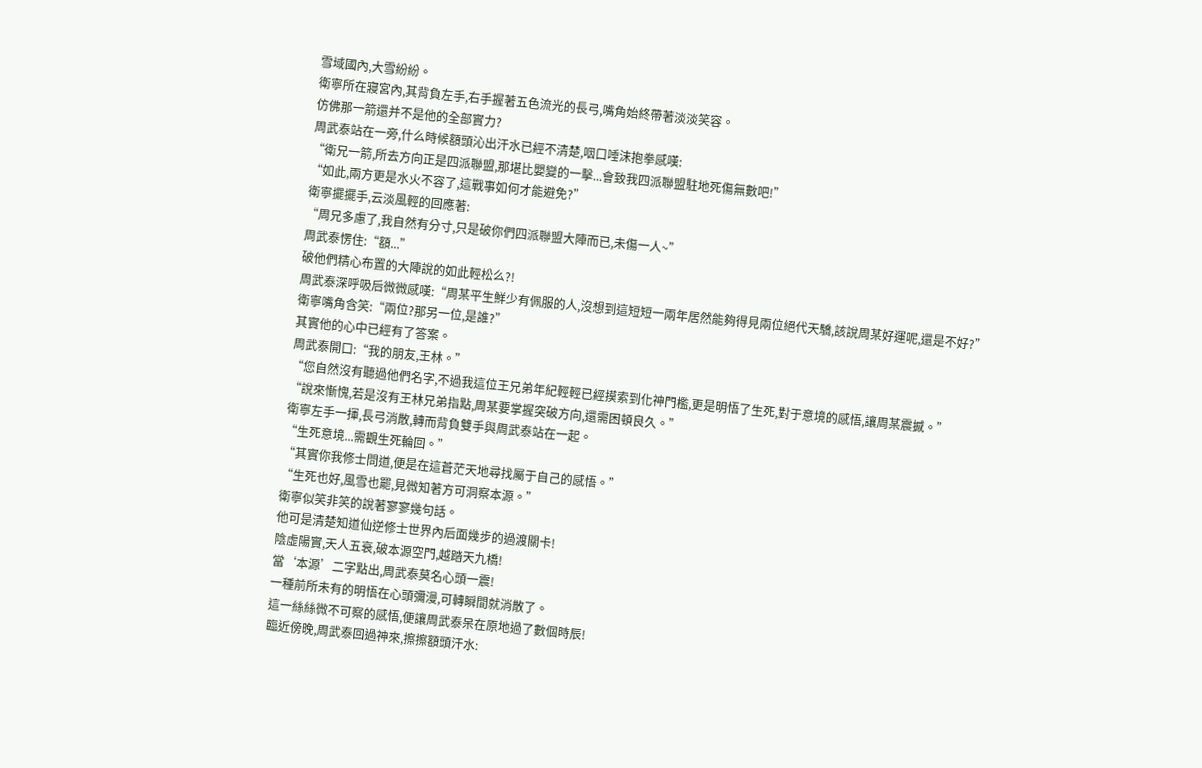雪域國內,大雪紛紛。
衛寧所在寢宮內,其背負左手,右手握著五色流光的長弓,嘴角始終帶著淡淡笑容。
仿佛那一箭還并不是他的全部實力?
周武泰站在一旁,什么時候額頭沁出汗水已經不清楚,咽口唾沫抱拳感嘆:
“衛兄一箭,所去方向正是四派聯盟,那堪比嬰變的一擊...會致我四派聯盟駐地死傷無數吧!”
“如此,兩方更是水火不容了,這戰事如何才能避免?”
衛寧擺擺手,云淡風輕的回應著:
“周兄多慮了,我自然有分寸,只是破你們四派聯盟大陣而已,未傷一人~”
周武泰愣住:“額...”
破他們精心布置的大陣說的如此輕松么?!
周武泰深呼吸后微微感嘆:“周某平生鮮少有佩服的人,沒想到這短短一兩年居然能夠得見兩位絕代天驕,該說周某好運呢,還是不好?”
衛寧嘴角含笑:“兩位?那另一位,是誰?”
其實他的心中已經有了答案。
周武泰開口:“我的朋友,王林。”
“您自然沒有聽過他們名字,不過我這位王兄弟年紀輕輕已經摸索到化神門檻,更是明悟了生死,對于意境的感悟,讓周某震撼。”
“說來慚愧,若是沒有王林兄弟指點,周某要掌握突破方向,還需困頓良久。”
衛寧左手一揮,長弓消散,轉而背負雙手與周武泰站在一起。
“生死意境...需觀生死輪回。”
“其實你我修士問道,便是在這蒼茫天地尋找屬于自己的感悟。”
“生死也好,風雪也罷,見微知著方可洞察本源。”
衛寧似笑非笑的說著寥寥幾句話。
他可是清楚知道仙逆修士世界內后面幾步的過渡關卡!
陰虛陽實,天人五衰,破本源空門,越踏天九橋!
當‘本源’二字點出,周武泰莫名心頭一震!
一種前所未有的明悟在心頭彌漫,可轉瞬間就消散了。
這一絲絲微不可察的感悟,便讓周武泰呆在原地過了數個時辰!
臨近傍晚,周武泰回過神來,擦擦額頭汗水: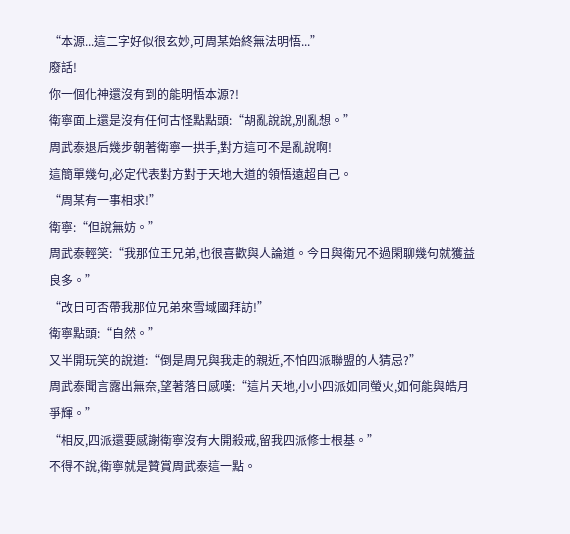“本源...這二字好似很玄妙,可周某始終無法明悟...”
廢話!
你一個化神還沒有到的能明悟本源?!
衛寧面上還是沒有任何古怪點點頭:“胡亂說說,別亂想。”
周武泰退后幾步朝著衛寧一拱手,對方這可不是亂說啊!
這簡單幾句,必定代表對方對于天地大道的領悟遠超自己。
“周某有一事相求!”
衛寧:“但說無妨。”
周武泰輕笑:“我那位王兄弟,也很喜歡與人論道。今日與衛兄不過閑聊幾句就獲益良多。”
“改日可否帶我那位兄弟來雪域國拜訪!”
衛寧點頭:“自然。”
又半開玩笑的說道:“倒是周兄與我走的親近,不怕四派聯盟的人猜忌?”
周武泰聞言露出無奈,望著落日感嘆:“這片天地,小小四派如同螢火,如何能與皓月爭輝。”
“相反,四派還要感謝衛寧沒有大開殺戒,留我四派修士根基。”
不得不說,衛寧就是贊賞周武泰這一點。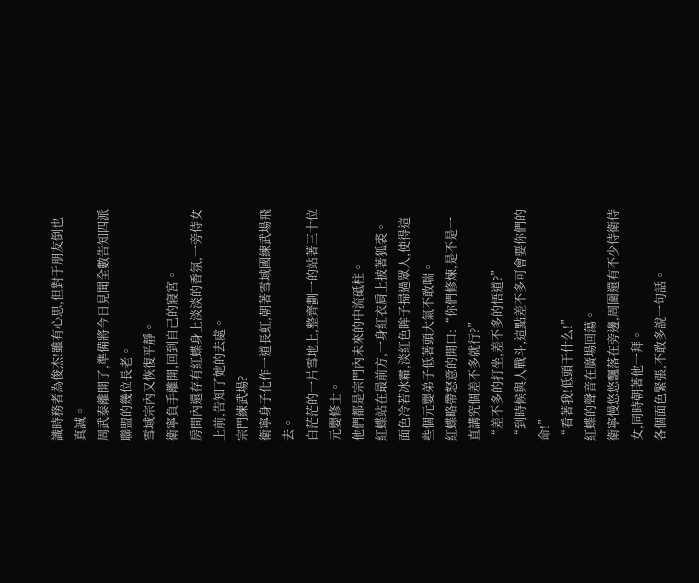識時務者為俊杰!雖有心思,但對于朋友倒也真誠。
周武泰離開了,準備將今日見聞全數告知四派聯盟的幾位長老。
雪域宗內又恢復平靜。
衛寧負手離開,回到自己的寢宮。
房間內還存有紅蝶身上淡淡的香氛,一旁侍女上前,告知了她的去處。
宗門練武場?
衛寧身子化作一道長虹,朝著雪域國練武場飛去。
白茫茫的一片雪地上,整齊劃一的站著三十位元嬰修士。
他們都是宗門內未來的中流砥柱。
紅蝶站在最前方,一身紅衣肩上披著狐裘。
面色冷若冰霜,淡紅色眸子掃過眾人,使得這些個元嬰弟子低著頭大氣不敢喘。
紅蝶略帶怒意的開口:“你們修煉,是不是一直講究個差不多就行?”
“差不多的打坐,差不多的悟道?”
“到時候與人戰斗,這點差不多可會要你們的命!”
“看著我!低頭干什么!”
紅蝶的聲音在廣場回蕩。
衛寧慢悠悠飄落在旁邊,周圍還有不少侍衛侍女,同時朝著他一拜。
各個面色緊張,不敢多說一句話。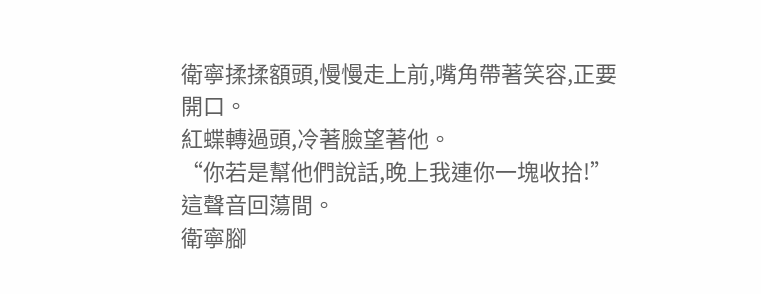衛寧揉揉額頭,慢慢走上前,嘴角帶著笑容,正要開口。
紅蝶轉過頭,冷著臉望著他。
“你若是幫他們說話,晚上我連你一塊收拾!”
這聲音回蕩間。
衛寧腳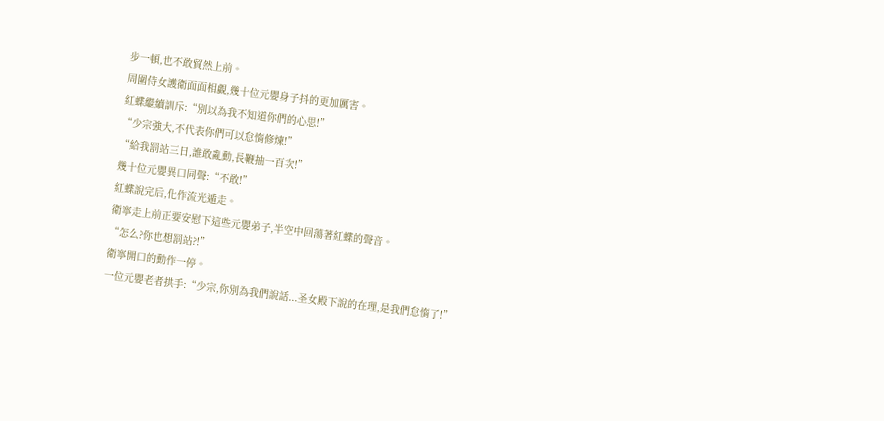步一頓,也不敢貿然上前。
周圍侍女護衛面面相覷,幾十位元嬰身子抖的更加厲害。
紅蝶繼續訓斥:“別以為我不知道你們的心思!”
“少宗強大,不代表你們可以怠惰修煉!”
“給我罰站三日,誰敢亂動,長鞭抽一百次!”
幾十位元嬰異口同聲:“不敢!”
紅蝶說完后,化作流光遁走。
衛寧走上前正要安慰下這些元嬰弟子,半空中回蕩著紅蝶的聲音。
“怎么?你也想罰站?!”
衛寧開口的動作一停。
一位元嬰老者拱手:“少宗,你別為我們說話...圣女殿下說的在理,是我們怠惰了!”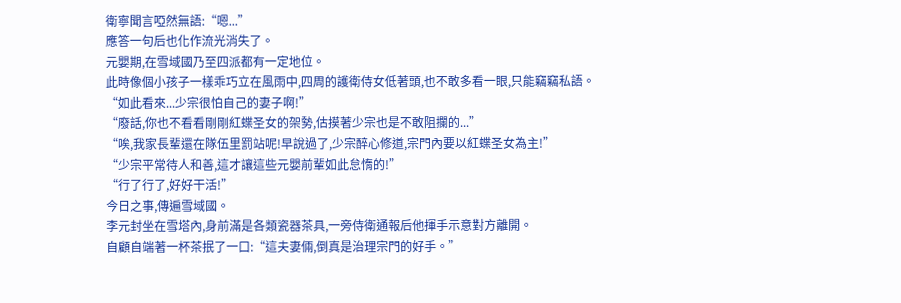衛寧聞言啞然無語:“嗯...”
應答一句后也化作流光消失了。
元嬰期,在雪域國乃至四派都有一定地位。
此時像個小孩子一樣乖巧立在風雨中,四周的護衛侍女低著頭,也不敢多看一眼,只能竊竊私語。
“如此看來...少宗很怕自己的妻子啊!”
“廢話,你也不看看剛剛紅蝶圣女的架勢,估摸著少宗也是不敢阻攔的...”
“唉,我家長輩還在隊伍里罰站呢!早說過了,少宗醉心修道,宗門內要以紅蝶圣女為主!”
“少宗平常待人和善,這才讓這些元嬰前輩如此怠惰的!”
“行了行了,好好干活!”
今日之事,傳遍雪域國。
李元封坐在雪塔內,身前滿是各類瓷器茶具,一旁侍衛通報后他揮手示意對方離開。
自顧自端著一杯茶抿了一口:“這夫妻倆,倒真是治理宗門的好手。”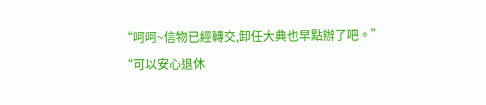“呵呵~信物已經轉交,卸任大典也早點辦了吧。”
“可以安心退休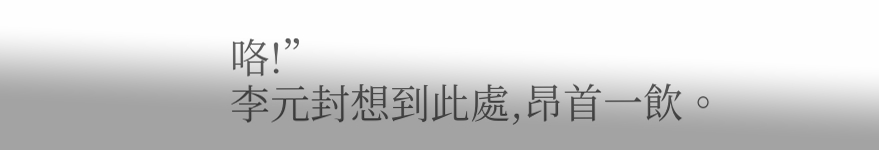咯!”
李元封想到此處,昂首一飲。